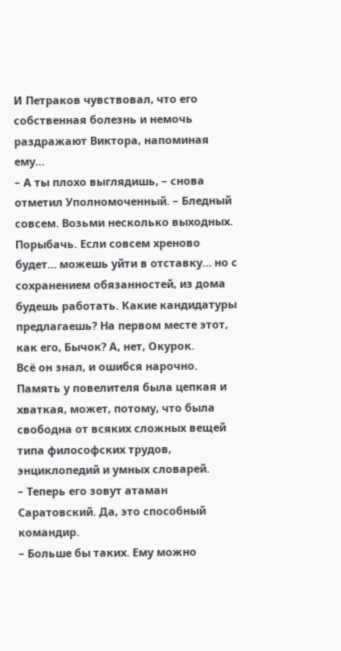И Петраков чувствовал, что его собственная болезнь и немочь раздражают Виктора, напоминая ему…
– А ты плохо выглядишь, – снова отметил Уполномоченный. – Бледный совсем. Возьми несколько выходных. Порыбачь. Если совсем хреново будет… можешь уйти в отставку… но с сохранением обязанностей, из дома будешь работать. Какие кандидатуры предлагаешь? На первом месте этот, как его, Бычок? А, нет, Окурок.
Всё он знал, и ошибся нарочно. Память у повелителя была цепкая и хваткая, может, потому, что была свободна от всяких сложных вещей типа философских трудов, энциклопедий и умных словарей.
– Теперь его зовут атаман Саратовский. Да, это способный командир.
– Больше бы таких. Ему можно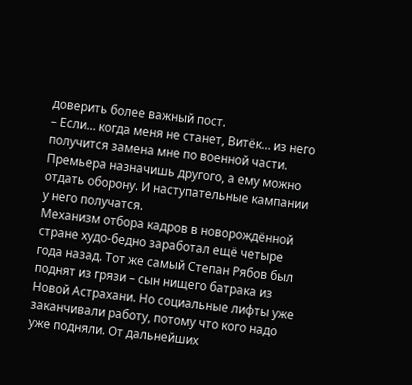доверить более важный пост.
– Если… когда меня не станет, Витёк… из него получится замена мне по военной части. Премьера назначишь другого, а ему можно отдать оборону. И наступательные кампании у него получатся.
Механизм отбора кадров в новорождённой стране худо-бедно заработал ещё четыре года назад. Тот же самый Степан Рябов был поднят из грязи – сын нищего батрака из Новой Астрахани. Но социальные лифты уже заканчивали работу, потому что кого надо уже подняли. От дальнейших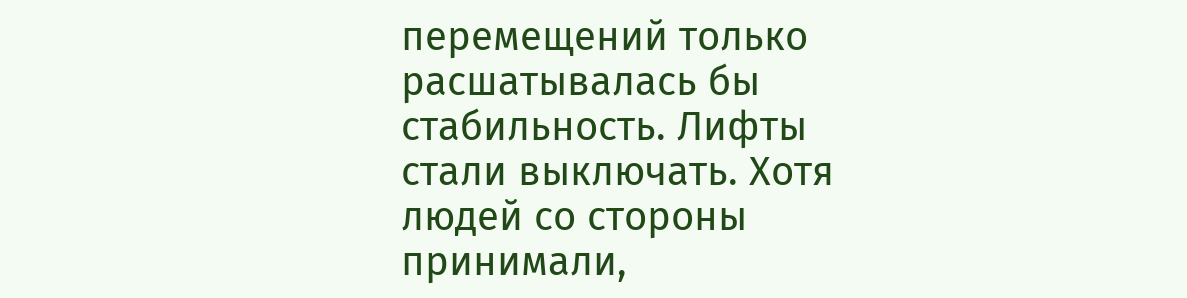перемещений только расшатывалась бы стабильность. Лифты стали выключать. Хотя людей со стороны принимали,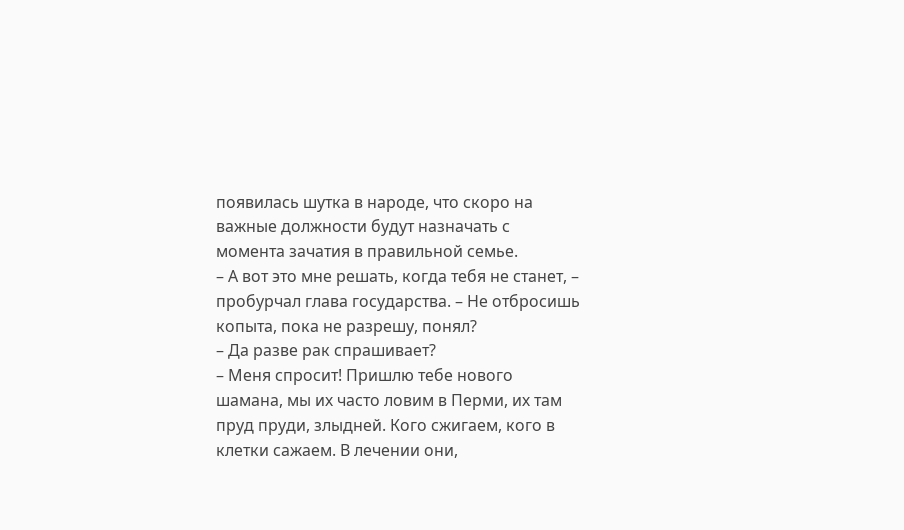появилась шутка в народе, что скоро на важные должности будут назначать с момента зачатия в правильной семье.
– А вот это мне решать, когда тебя не станет, – пробурчал глава государства. – Не отбросишь копыта, пока не разрешу, понял?
– Да разве рак спрашивает?
– Меня спросит! Пришлю тебе нового шамана, мы их часто ловим в Перми, их там пруд пруди, злыдней. Кого сжигаем, кого в клетки сажаем. В лечении они,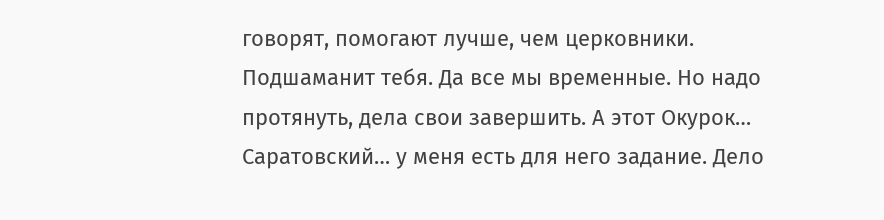говорят, помогают лучше, чем церковники. Подшаманит тебя. Да все мы временные. Но надо протянуть, дела свои завершить. А этот Окурок… Саратовский… у меня есть для него задание. Дело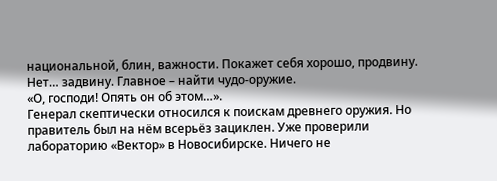национальной, блин, важности. Покажет себя хорошо, продвину. Нет… задвину. Главное – найти чудо-оружие.
«О, господи! Опять он об этом…».
Генерал скептически относился к поискам древнего оружия. Но правитель был на нём всерьёз зациклен. Уже проверили лабораторию «Вектор» в Новосибирске. Ничего не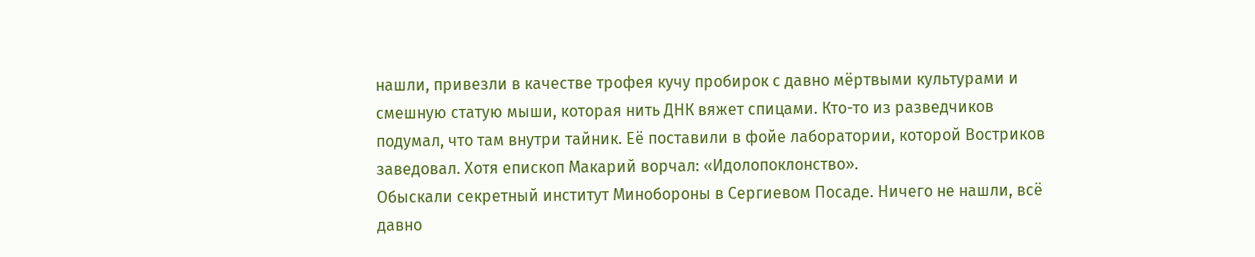нашли, привезли в качестве трофея кучу пробирок с давно мёртвыми культурами и смешную статую мыши, которая нить ДНК вяжет спицами. Кто-то из разведчиков подумал, что там внутри тайник. Её поставили в фойе лаборатории, которой Востриков заведовал. Хотя епископ Макарий ворчал: «Идолопоклонство».
Обыскали секретный институт Минобороны в Сергиевом Посаде. Ничего не нашли, всё давно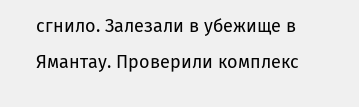сгнило. Залезали в убежище в Ямантау. Проверили комплекс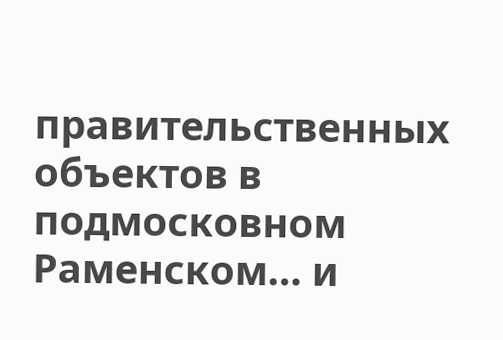правительственных объектов в подмосковном Раменском… и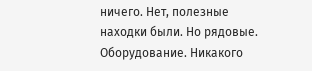ничего. Нет, полезные находки были. Но рядовые. Оборудование. Никакого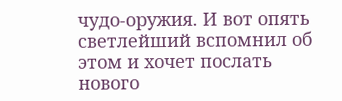чудо-оружия. И вот опять светлейший вспомнил об этом и хочет послать нового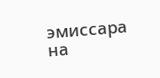эмиссара на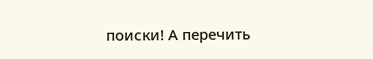поиски! А перечить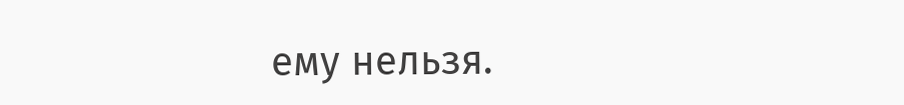ему нельзя.